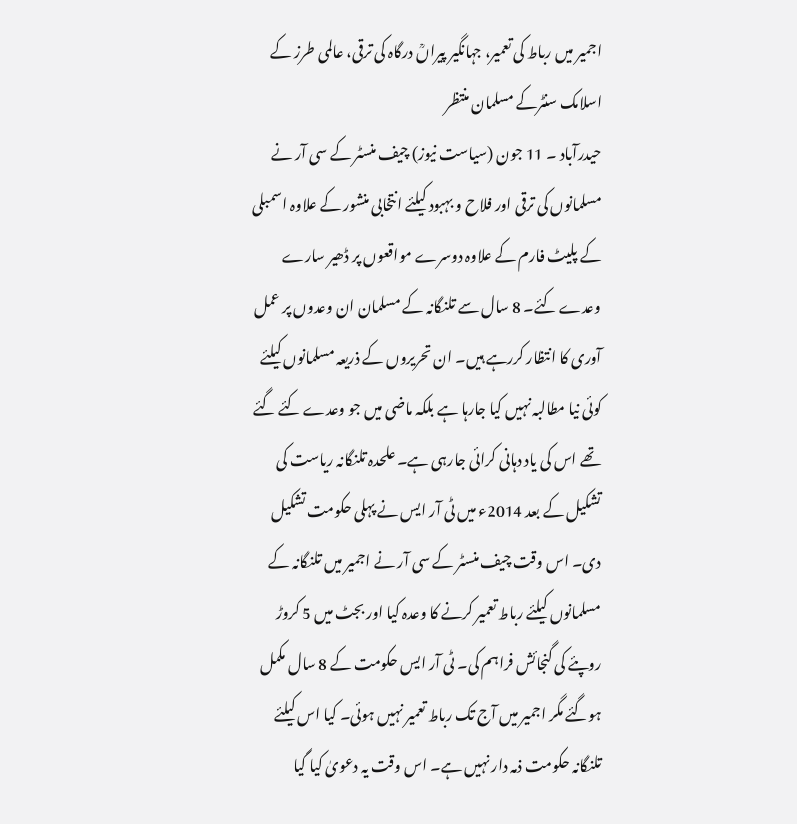اجمیر میں رباط کی تعمیر، جہانگیر پیراںؒ درگاہ کی ترقی، عالمی طرز کے اسلامک سنٹرکے مسلمان منتظر
حیدرآباد ۔ 11 جون (سیاست نیوز) چیف منسٹر کے سی آر نے مسلمانوں کی ترقی اور فلاح و بہبود کیلئے انتخابی منشور کے علاوہ اسمبلی کے پلیٹ فارم کے علاوہ دوسرے مواقعوں پر ڈھیر سارے وعدے کئے۔ 8 سال سے تلنگانہ کے مسلمان ان وعدوں پر عمل آوری کا انتظار کررہے ہیں۔ ان تحریروں کے ذریعہ مسلمانوں کیلئے کوئی نیا مطالبہ نہیں کیا جارہا ہے بلکہ ماضی میں جو وعدے کئے گئے تھے اس کی یاد دہانی کرائی جارہی ہے۔ علحدہ تلنگانہ ریاست کی تشکیل کے بعد 2014ء میں ٹی آر ایس نے پہلی حکومت تشکیل دی۔ اس وقت چیف منسٹر کے سی آر نے اجمیر میں تلنگانہ کے مسلمانوں کیلئے رباط تعمیر کرنے کا وعدہ کیا اور بجٹ میں 5 کروڑ روپئے کی گنجائش فراہم کی۔ ٹی آر ایس حکومت کے 8 سال مکمل ہوگئے مگر اجمیر میں آج تک رباط تعمیر نہیں ہوئی۔ کیا اس کیلئے تلنگانہ حکومت ذمہ دار نہیں ہے۔ اس وقت یہ دعویٰ کیا گیا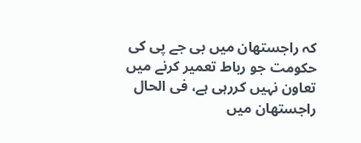کہ راجستھان میں بی جے پی کی حکومت جو رباط تعمیر کرنے میں تعاون نہیں کررہی ہے، فی الحال راجستھان میں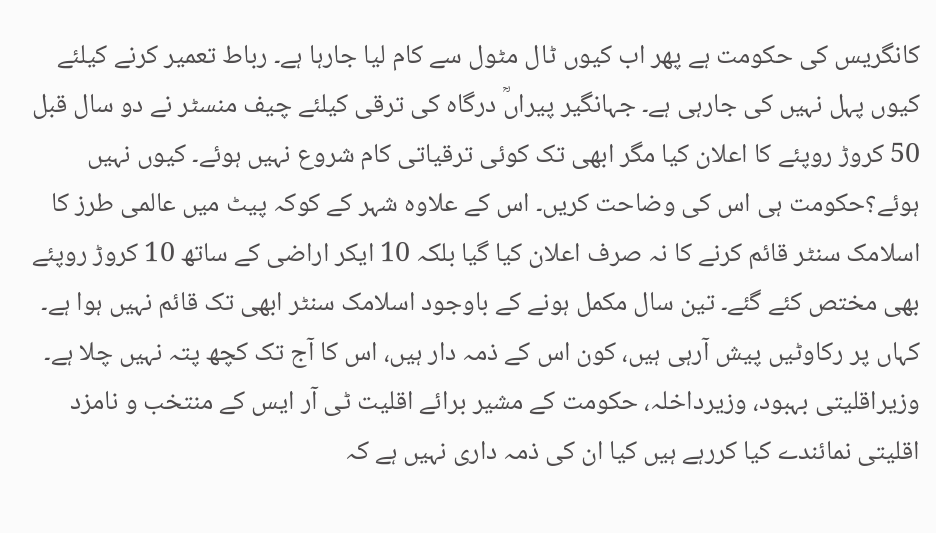کانگریس کی حکومت ہے پھر اب کیوں ٹال مٹول سے کام لیا جارہا ہے۔ رباط تعمیر کرنے کیلئے کیوں پہل نہیں کی جارہی ہے۔ جہانگیر پیراںؒ درگاہ کی ترقی کیلئے چیف منسٹر نے دو سال قبل 50 کروڑ روپئے کا اعلان کیا مگر ابھی تک کوئی ترقیاتی کام شروع نہیں ہوئے۔ کیوں نہیں ہوئے؟حکومت ہی اس کی وضاحت کریں۔ اس کے علاوہ شہر کے کوکہ پیٹ میں عالمی طرز کا اسلامک سنٹر قائم کرنے کا نہ صرف اعلان کیا گیا بلکہ 10 ایکر اراضی کے ساتھ 10 کروڑ روپئے بھی مختص کئے گئے۔ تین سال مکمل ہونے کے باوجود اسلامک سنٹر ابھی تک قائم نہیں ہوا ہے۔ کہاں پر رکاوٹیں پیش آرہی ہیں، کون اس کے ذمہ دار ہیں، اس کا آج تک کچھ پتہ نہیں چلا ہے۔ وزیراقلیتی بہبود، وزیرداخلہ، حکومت کے مشیر برائے اقلیت ٹی آر ایس کے منتخب و نامزد اقلیتی نمائندے کیا کررہے ہیں کیا ان کی ذمہ داری نہیں ہے کہ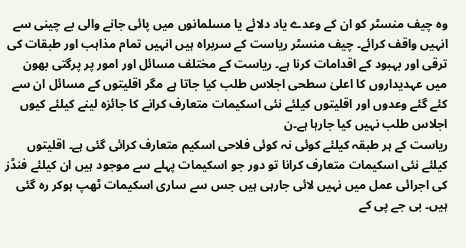وہ چیف منسٹر کو ان کے وعدے یاد دلائے یا مسلمانوں میں پائی جانے والی بے چینی سے انہیں واقف کرائے۔ چیف منسٹر ریاست کے سربراہ ہیں انہیں تمام مذاہب اور طبقات کی ترقی اور بہبود کے اقدامات کرنا ہے۔ ریاست کے مختلف مسائل اور امور پر پرگتی بھون میں عہدیداروں کا اعلیٰ سطحی اجلاس طلب کیا جاتا ہے مگر اقلیتوں کے مسائل ان سے کئے گئے وعدوں اور اقلیتوں کیلئے نئی اسکیمات متعارف کرانے کا جائزہ لینے کیلئے کیوں اجلاس طلب نہیں کیا جارہا ہے۔ن
ریاست کے ہر طبقہ کیلئے کوئی نہ کوئی فلاحی اسکیم متعارف کرائی گئی ہے۔ اقلیتوں کیلئے نئی اسکیمات متعارف کرانا تو دور جو اسکیمات پہلے سے موجود ہیں ان کیلئے فنڈز کی اجرائی عمل میں نہیں لائی جارہی ہیں جس سے ساری اسکیمات ٹھپ ہوکر رہ گئی ہیں۔ بی جے پی کے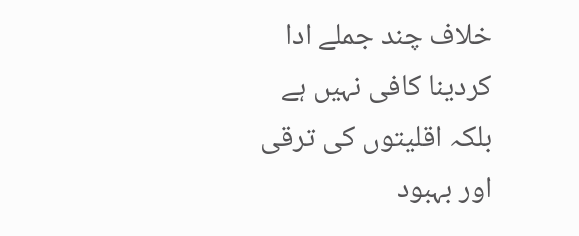خلاف چند جملے ادا کردینا کافی نہیں ہے بلکہ اقلیتوں کی ترقی اور بہبود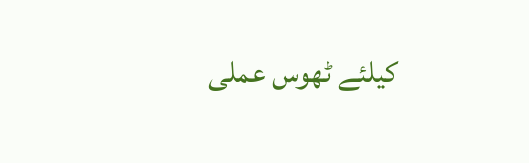کیلئے ٹھوس عملی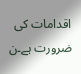اقدامات کی ضرورت ہے۔ن